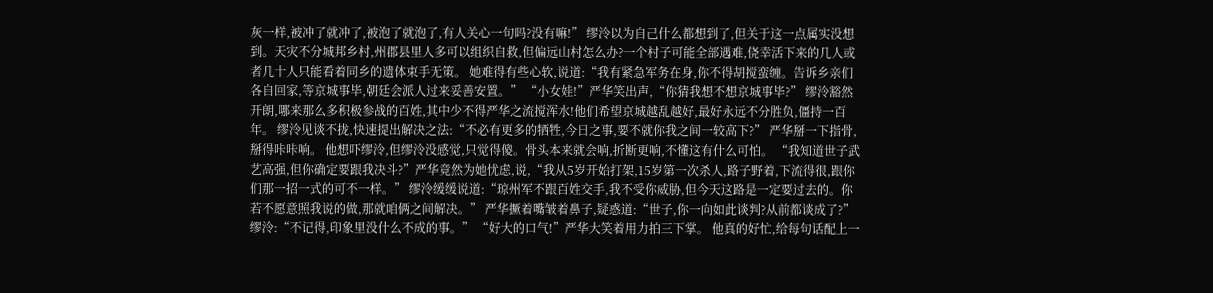灰一样,被冲了就冲了,被泡了就泡了,有人关心一句吗?没有嘛!” 缪泠以为自己什么都想到了,但关于这一点属实没想到。天灾不分城邦乡村,州郡县里人多可以组织自救,但偏远山村怎么办?一个村子可能全部遇难,侥幸活下来的几人或者几十人只能看着同乡的遗体束手无策。 她难得有些心软,说道:“我有紧急军务在身,你不得胡搅蛮缠。告诉乡亲们各自回家,等京城事毕,朝廷会派人过来妥善安置。” “小女娃!”严华笑出声,“你猜我想不想京城事毕?” 缪泠豁然开朗,哪来那么多积极参战的百姓,其中少不得严华之流搅浑水!他们希望京城越乱越好,最好永远不分胜负,僵持一百年。 缪泠见谈不拢,快速提出解决之法:“不必有更多的牺牲,今日之事,要不就你我之间一较高下?” 严华掰一下指骨,掰得咔咔响。 他想吓缪泠,但缪泠没感觉,只觉得傻。骨头本来就会响,折断更响,不懂这有什么可怕。 “我知道世子武艺高强,但你确定要跟我决斗?”严华竟然为她忧虑,说,“我从5岁开始打架,15岁第一次杀人,路子野着,下流得很,跟你们那一招一式的可不一样。” 缪泠缓缓说道:“琼州军不跟百姓交手,我不受你威胁,但今天这路是一定要过去的。你若不愿意照我说的做,那就咱俩之间解决。” 严华撅着嘴皱着鼻子,疑惑道:“世子,你一向如此谈判?从前都谈成了?” 缪泠:“不记得,印象里没什么不成的事。” “好大的口气!”严华大笑着用力拍三下掌。 他真的好忙,给每句话配上一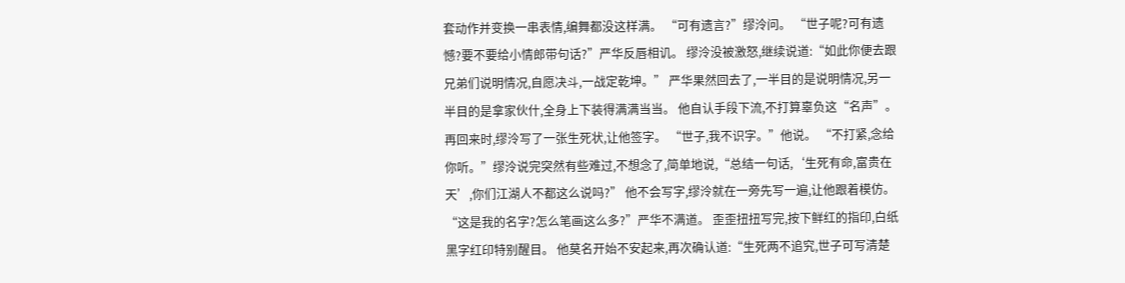套动作并变换一串表情,编舞都没这样满。 “可有遗言?”缪泠问。 “世子呢?可有遗憾?要不要给小情郎带句话?”严华反唇相讥。 缪泠没被激怒,继续说道:“如此你便去跟兄弟们说明情况,自愿决斗,一战定乾坤。” 严华果然回去了,一半目的是说明情况,另一半目的是拿家伙什,全身上下装得满满当当。 他自认手段下流,不打算辜负这“名声”。 再回来时,缪泠写了一张生死状,让他签字。 “世子,我不识字。”他说。 “不打紧,念给你听。”缪泠说完突然有些难过,不想念了,简单地说,“总结一句话,‘生死有命,富贵在天’,你们江湖人不都这么说吗?” 他不会写字,缪泠就在一旁先写一遍,让他跟着模仿。 “这是我的名字?怎么笔画这么多?”严华不满道。 歪歪扭扭写完,按下鲜红的指印,白纸黑字红印特别醒目。 他莫名开始不安起来,再次确认道:“生死两不追究,世子可写清楚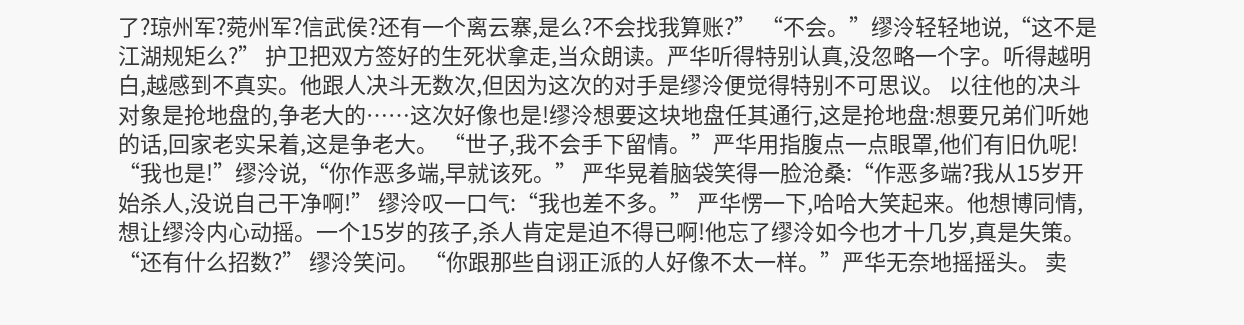了?琼州军?菀州军?信武侯?还有一个离云寨,是么?不会找我算账?” “不会。”缪泠轻轻地说,“这不是江湖规矩么?” 护卫把双方签好的生死状拿走,当众朗读。严华听得特别认真,没忽略一个字。听得越明白,越感到不真实。他跟人决斗无数次,但因为这次的对手是缪泠便觉得特别不可思议。 以往他的决斗对象是抢地盘的,争老大的……这次好像也是!缪泠想要这块地盘任其通行,这是抢地盘:想要兄弟们听她的话,回家老实呆着,这是争老大。 “世子,我不会手下留情。”严华用指腹点一点眼罩,他们有旧仇呢! “我也是!”缪泠说,“你作恶多端,早就该死。” 严华晃着脑袋笑得一脸沧桑:“作恶多端?我从15岁开始杀人,没说自己干净啊!” 缪泠叹一口气:“我也差不多。” 严华愣一下,哈哈大笑起来。他想博同情,想让缪泠内心动摇。一个15岁的孩子,杀人肯定是迫不得已啊!他忘了缪泠如今也才十几岁,真是失策。 “还有什么招数?” 缪泠笑问。 “你跟那些自诩正派的人好像不太一样。”严华无奈地摇摇头。 卖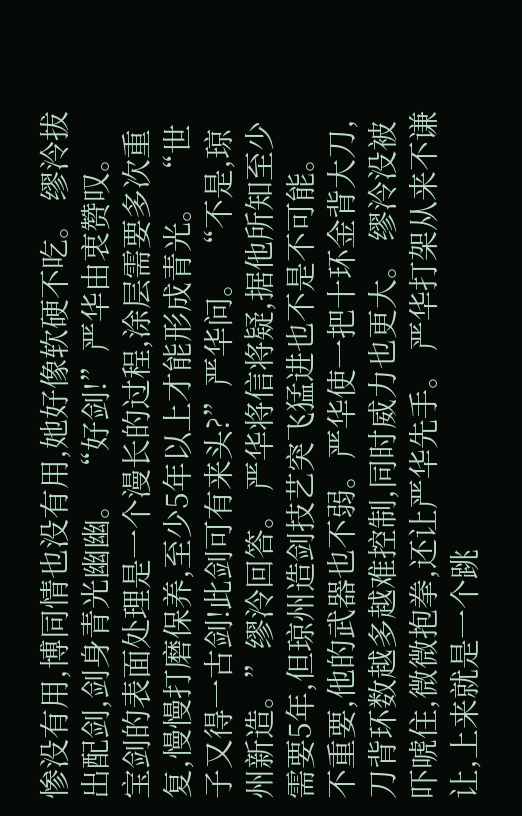惨没有用,博同情也没有用,她好像软硬不吃。 缪泠拔出配剑,剑身青光幽幽。 “好剑!”严华由衷赞叹。 宝剑的表面处理是一个漫长的过程,涂层需要多次重复,慢慢打磨保养,至少5年以上才能形成青光。 “世子又得一古剑!此剑可有来头?”严华问。 “不是,琼州新造。”缪泠回答。 严华将信将疑,据他所知至少需要5年,但琼州造剑技艺突飞猛进也不是不可能。 不重要,他的武器也不弱。严华使一把十环金背大刀,刀背环数越多越难控制,同时威力也更大。 缪泠没被吓唬住,微微抱拳,还让严华先手。 严华打架从来不谦让,上来就是一个跳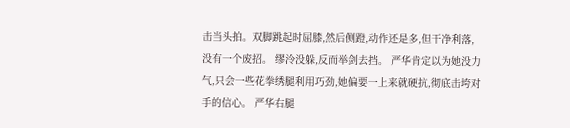击当头拍。双脚跳起时屈膝,然后侧蹬,动作还是多,但干净利落,没有一个废招。 缪泠没躲,反而举剑去挡。 严华肯定以为她没力气,只会一些花拳绣腿利用巧劲,她偏要一上来就硬抗,彻底击垮对手的信心。 严华右腿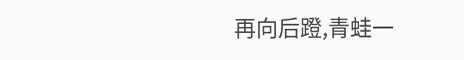再向后蹬,青蛙一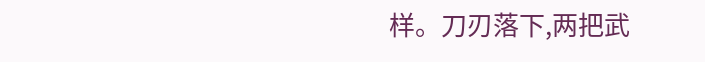样。刀刃落下,两把武